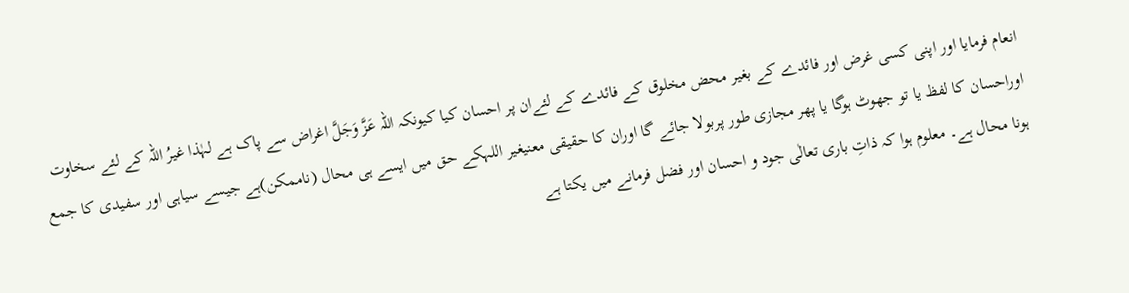انعام فرمایا اور اپنی کسی غرض اور فائدے کے بغیر محض مخلوق کے فائدے کے لئےان پر احسان کیا کیونکہ اللہ عَزَّ وَجَلَّ اغراض سے پاک ہے لہٰذا غیرُ اللہ کے لئے سخاوت اوراحسان کا لفظ یا تو جھوٹ ہوگا یا پھر مجازی طور پربولا جائے گا اوران کا حقیقی معنیغیر اللہکے حق میں ایسے ہی محال (ناممکن)ہے جیسے سیاہی اور سفیدی کا جمع ہونا محال ہے۔ معلوم ہوا کہ ذاتِ باری تعالٰی جود و احسان اور فضل فرمانے میں یکتا ہے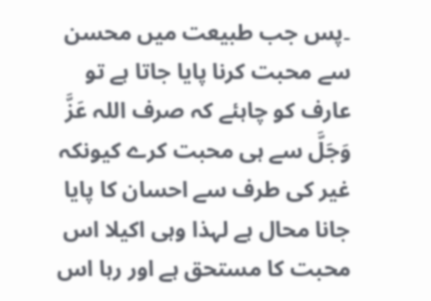۔پس جب طبیعت میں محسن سے محبت کرنا پایا جاتا ہے تو عارف کو چاہئے کہ صرف اللہ عَزَّ وَجَلَّ سے ہی محبت کرے کیونکہ غیر کی طرف سے احسان کا پایا جانا محال ہے لہذا وہی اکیلا اس محبت کا مستحق ہے اور رہا اس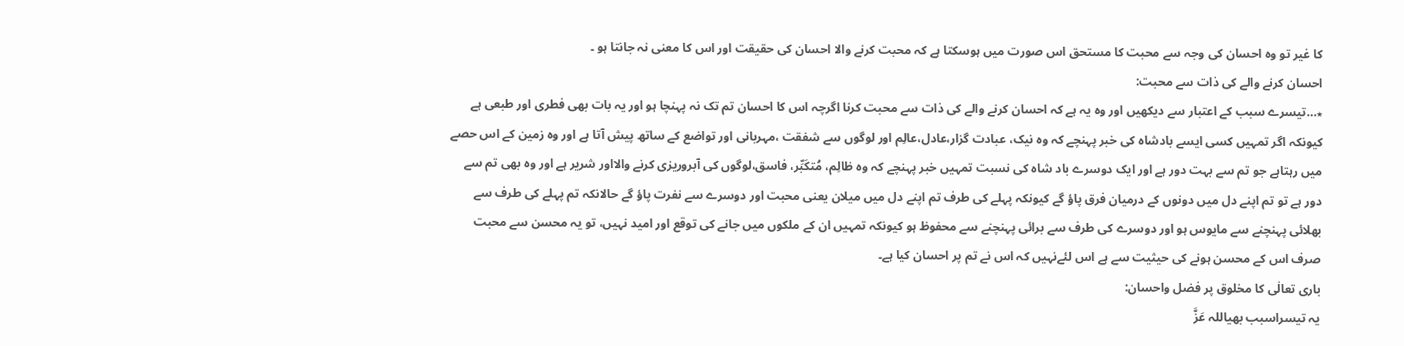کا غیر تو وہ احسان کی وجہ سے محبت کا مستحق اس صورت میں ہوسکتا ہے کہ محبت کرنے والا احسان کی حقیقت اور اس کا معنی نہ جانتا ہو ۔
احسان کرنے والے کی ذات سے محبت:
٭…تیسرے سبب کے اعتبار سے دیکھیں اور وہ یہ ہے کہ احسان کرنے والے کی ذات سے محبت کرنا اگرچہ اس کا احسان تم تک نہ پہنچا ہو اور یہ بات بھی فطری اور طبعی ہے کیونکہ اگر تمہیں کسی ایسے بادشاہ کی خبر پہنچے کہ وہ نیک، عبادت گزار،عادل،عالِم اور لوگوں سے شفقت ،مہربانی اور تواضع کے ساتھ پیش آتا ہے اور وہ زمین کے اس حصے میں رہتاہے جو تم سے بہت دور ہے اور ایک دوسرے باد شاہ کی نسبت تمہیں خبر پہنچے کہ وہ ظالِم، مُتکَبِّر، فاسق،لوگوں کی آبروریزی کرنے والااور شریر ہے اور وہ بھی تم سے دور ہے تو تم اپنے دل میں دونوں کے درمیان فرق پاؤ گے کیونکہ پہلے کی طرف تم اپنے دل میں میلان یعنی محبت اور دوسرے سے نفرت پاؤ گے حالانکہ تم پہلے کی طرف سے بھلائی پہنچنے سے مایوس ہو اور دوسرے کی طرف سے برائی پہنچنے سے محفوظ ہو کیونکہ تمہیں ان کے ملکوں میں جانے کی توقع اور امید نہیں، تو یہ محسن سے محبت صرف اس کے محسن ہونے کی حیثیت سے ہے اس لئےنہیں کہ اس نے تم پر احسان کیا ہے۔
باری تعالٰی کا مخلوق پر فضل واحسان:
یہ تیسراسبب بھیاللہ عَزَّ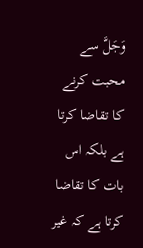وَجَلَّ سے محبت کرنے کا تقاضا کرتا ہے بلکہ اس بات کا تقاضا کرتا ہے کہ غیر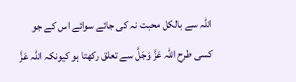اللہ سے بالکل محبت نہ کی جائے سوائے اس کے جو کسی طرح اللہ عَزَّ وَجَلَّ سے تعلق رکھتا ہو کیونکہ اللہ عَزَّ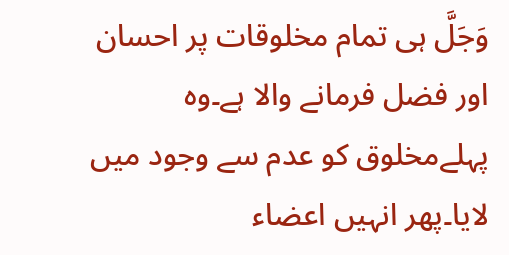وَجَلَّ ہی تمام مخلوقات پر احسان اور فضل فرمانے والا ہے۔وہ پہلےمخلوق کو عدم سے وجود میں لایا۔پھر انہیں اعضاء